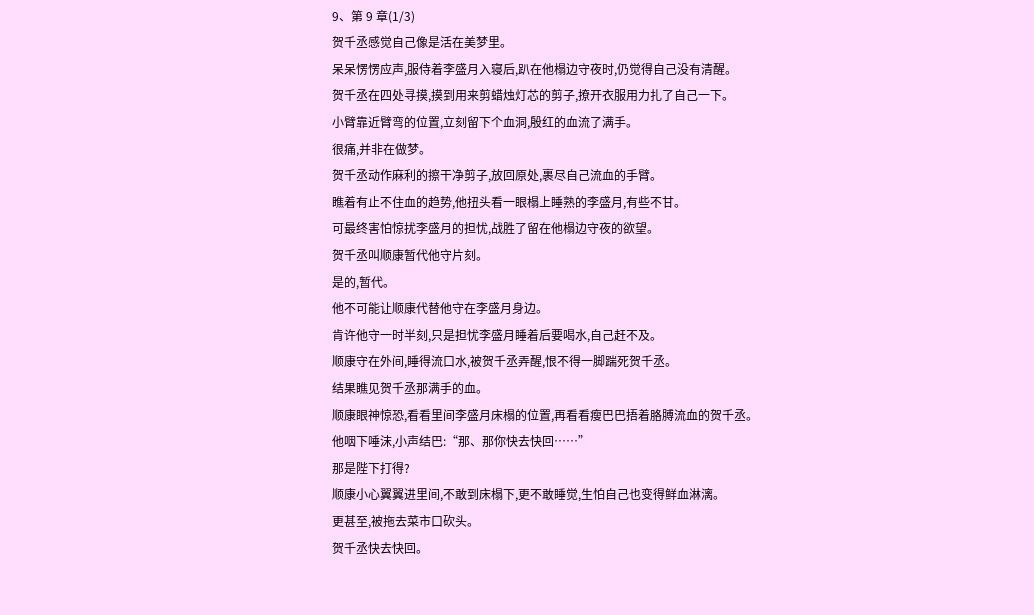9、第 9 章(1/3)
贺千丞感觉自己像是活在美梦里。
呆呆愣愣应声,服侍着李盛月入寝后,趴在他榻边守夜时,仍觉得自己没有清醒。
贺千丞在四处寻摸,摸到用来剪蜡烛灯芯的剪子,撩开衣服用力扎了自己一下。
小臂靠近臂弯的位置,立刻留下个血洞,殷红的血流了满手。
很痛,并非在做梦。
贺千丞动作麻利的擦干净剪子,放回原处,裹尽自己流血的手臂。
瞧着有止不住血的趋势,他扭头看一眼榻上睡熟的李盛月,有些不甘。
可最终害怕惊扰李盛月的担忧,战胜了留在他榻边守夜的欲望。
贺千丞叫顺康暂代他守片刻。
是的,暂代。
他不可能让顺康代替他守在李盛月身边。
肯许他守一时半刻,只是担忧李盛月睡着后要喝水,自己赶不及。
顺康守在外间,睡得流口水,被贺千丞弄醒,恨不得一脚踹死贺千丞。
结果瞧见贺千丞那满手的血。
顺康眼神惊恐,看看里间李盛月床榻的位置,再看看瘦巴巴捂着胳膊流血的贺千丞。
他咽下唾沫,小声结巴:“那、那你快去快回……”
那是陛下打得?
顺康小心翼翼进里间,不敢到床榻下,更不敢睡觉,生怕自己也变得鲜血淋漓。
更甚至,被拖去菜市口砍头。
贺千丞快去快回。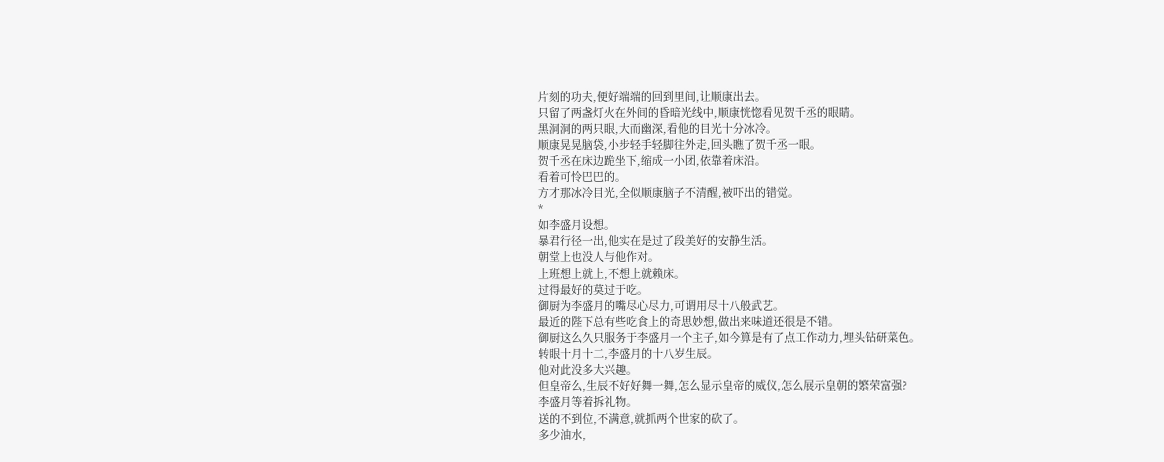片刻的功夫,便好端端的回到里间,让顺康出去。
只留了两盏灯火在外间的昏暗光线中,顺康恍惚看见贺千丞的眼睛。
黑洞洞的两只眼,大而幽深,看他的目光十分冰冷。
顺康晃晃脑袋,小步轻手轻脚往外走,回头瞧了贺千丞一眼。
贺千丞在床边跪坐下,缩成一小团,依靠着床沿。
看着可怜巴巴的。
方才那冰冷目光,全似顺康脑子不清醒,被吓出的错觉。
*
如李盛月设想。
暴君行径一出,他实在是过了段美好的安静生活。
朝堂上也没人与他作对。
上班想上就上,不想上就赖床。
过得最好的莫过于吃。
御厨为李盛月的嘴尽心尽力,可谓用尽十八般武艺。
最近的陛下总有些吃食上的奇思妙想,做出来味道还很是不错。
御厨这么久只服务于李盛月一个主子,如今算是有了点工作动力,埋头钻研菜色。
转眼十月十二,李盛月的十八岁生辰。
他对此没多大兴趣。
但皇帝么,生辰不好好舞一舞,怎么显示皇帝的威仪,怎么展示皇朝的繁荣富强?
李盛月等着拆礼物。
送的不到位,不满意,就抓两个世家的砍了。
多少油水,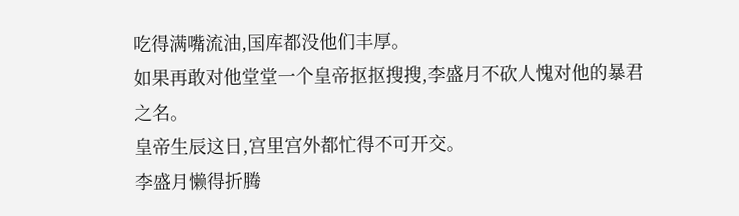吃得满嘴流油,国库都没他们丰厚。
如果再敢对他堂堂一个皇帝抠抠搜搜,李盛月不砍人愧对他的暴君之名。
皇帝生辰这日,宫里宫外都忙得不可开交。
李盛月懒得折腾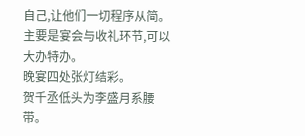自己,让他们一切程序从简。主要是宴会与收礼环节,可以大办特办。
晚宴四处张灯结彩。
贺千丞低头为李盛月系腰带。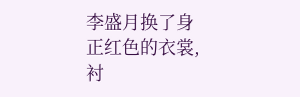李盛月换了身正红色的衣裳,衬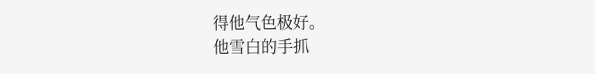得他气色极好。
他雪白的手抓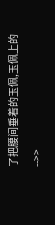了把腰间垂着的玉佩,玉佩上的-->>